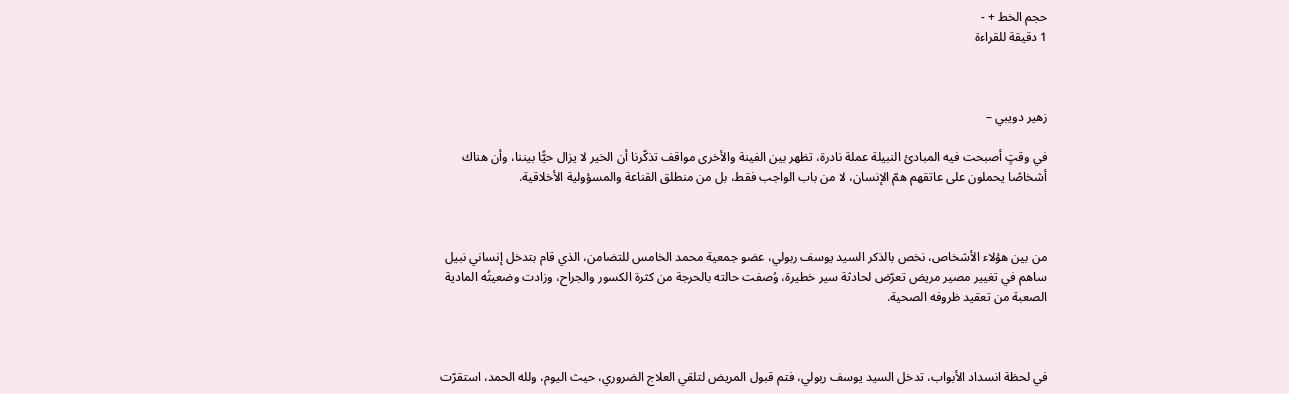حجم الخط + -
1 دقيقة للقراءة



زهير دويبي –

في وقتٍ أصبحت فيه المبادئ النبيلة عملة نادرة، تظهر بين الفينة والأخرى مواقف تذكّرنا أن الخير لا يزال حيًّا بيننا، وأن هناك أشخاصًا يحملون على عاتقهم همّ الإنسان، لا من باب الواجب فقط، بل من منطلق القناعة والمسؤولية الأخلاقية.



من بين هؤلاء الأشخاص، نخص بالذكر السيد يوسف ربولي، عضو جمعية محمد الخامس للتضامن، الذي قام بتدخل إنساني نبيل ساهم في تغيير مصير مريض تعرّض لحادثة سير خطيرة، وُصفت حالته بالحرجة من كثرة الكسور والجراح، وزادت وضعيتُه المادية الصعبة من تعقيد ظروفه الصحية.



في لحظة انسداد الأبواب، تدخل السيد يوسف ربولي، فتم قبول المريض لتلقي العلاج الضروري، حيث اليوم، ولله الحمد، استقرّت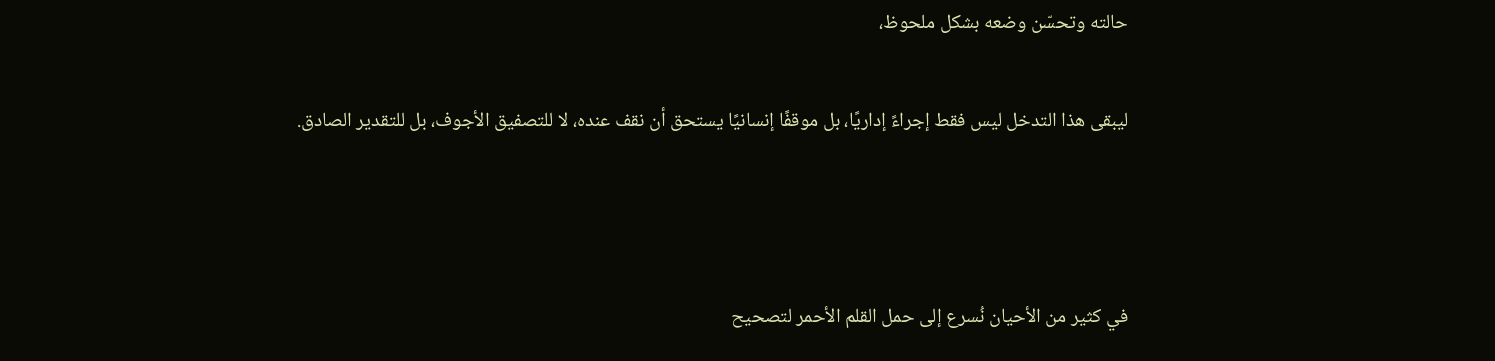حالته وتحسّن وضعه بشكل ملحوظ،

ليبقى هذا التدخل ليس فقط إجراءً إداريًا، بل موقفًا إنسانيًا يستحق أن نقف عنده، لا للتصفيق الأجوف، بل للتقدير الصادق.



في كثير من الأحيان نُسرع إلى حمل القلم الأحمر لتصحيح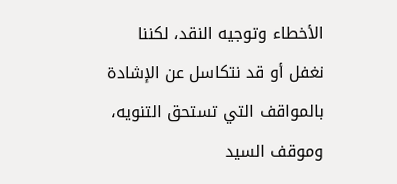الأخطاء وتوجيه النقد، لكننا نغفل أو قد نتكاسل عن الإشادة بالمواقف التي تستحق التنويه، وموقف السيد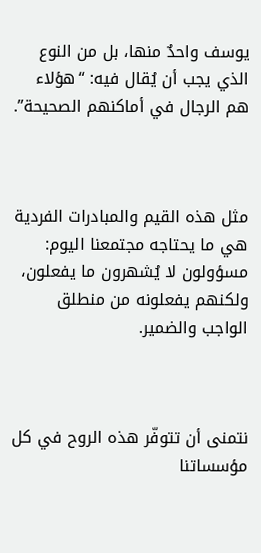يوسف واحدٌ منها، بل من النوع الذي يجب أن يُقال فيه: “هؤلاء هم الرجال في أماكنهم الصحيحة”.



مثل هذه القيم والمبادرات الفردية هي ما يحتاجه مجتمعنا اليوم: مسؤولون لا يُشهرون ما يفعلون، ولكنهم يفعلونه من منطلق الواجب والضمير.



نتمنى أن تتوفّر هذه الروح في كل مؤسساتنا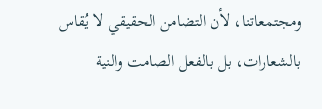ومجتمعاتنا، لأن التضامن الحقيقي لا يُقاس بالشعارات، بل بالفعل الصامت والنية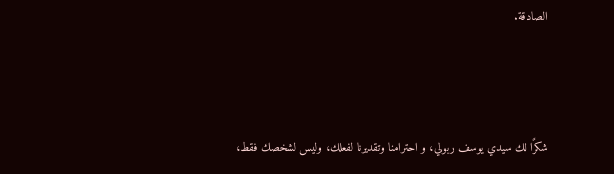الصادقة.



شكرًا لك سيدي يوسف ربولي، و احترامنا وتقديرنا لفعلك، وليس لشخصك فقط،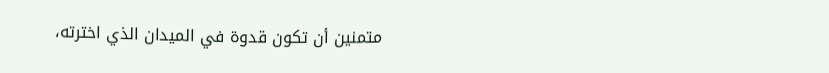متمنين أن تكون قدوة في الميدان الذي اخترته،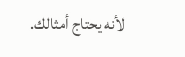لأنه يحتاج أمثالك.